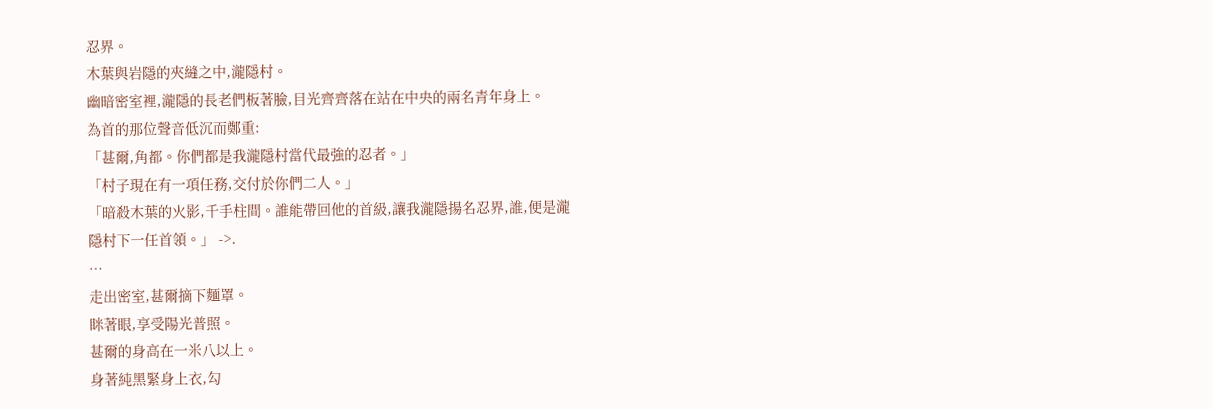忍界。
木葉與岩隱的夾縫之中,瀧隱村。
幽暗密室裡,瀧隱的長老們板著臉,目光齊齊落在站在中央的兩名青年身上。
為首的那位聲音低沉而鄭重:
「甚爾,角都。你們都是我瀧隱村當代最強的忍者。」
「村子現在有一項任務,交付於你們二人。」
「暗殺木葉的火影,千手柱間。誰能帶回他的首級,讓我瀧隱揚名忍界,誰,便是瀧隱村下一任首領。」 ->.
…
走出密室,甚爾摘下麵罩。
眯著眼,享受陽光普照。
甚爾的身高在一米八以上。
身著純黑緊身上衣,勾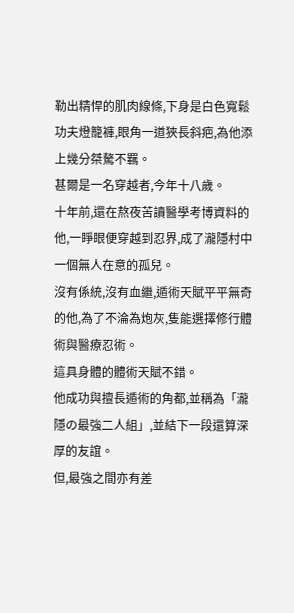勒出精悍的肌肉線條,下身是白色寬鬆功夫燈籠褲,眼角一道狹長斜疤,為他添上幾分桀驁不羈。
甚爾是一名穿越者,今年十八歲。
十年前,還在熬夜苦讀醫學考博資料的他,一睜眼便穿越到忍界,成了瀧隱村中一個無人在意的孤兒。
沒有係統,沒有血繼,遁術天賦平平無奇的他,為了不淪為炮灰,隻能選擇修行體術與醫療忍術。
這具身體的體術天賦不錯。
他成功與擅長遁術的角都,並稱為「瀧隱の最強二人組」,並結下一段還算深厚的友誼。
但,最強之間亦有差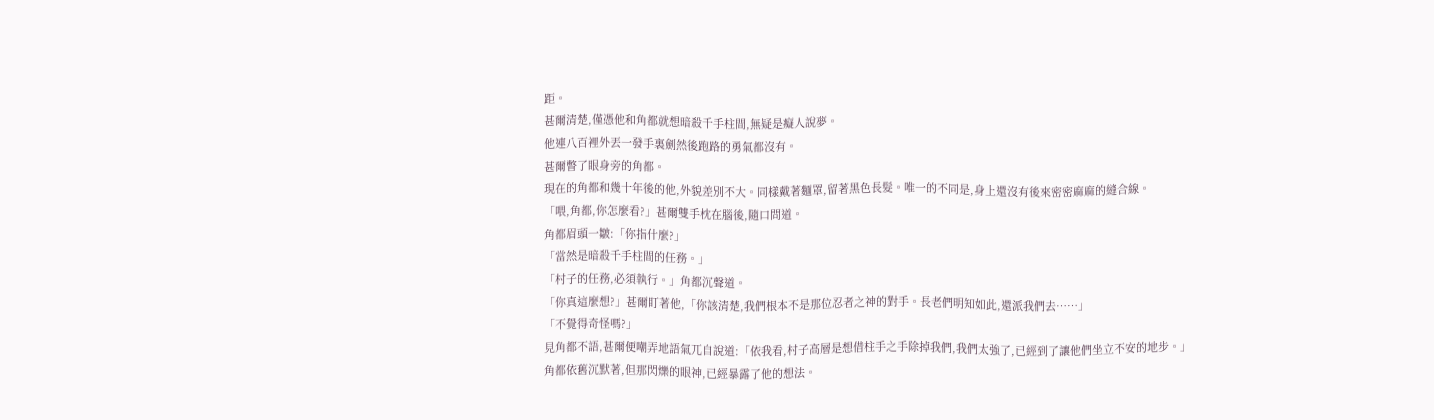距。
甚爾清楚,僅憑他和角都就想暗殺千手柱間,無疑是癡人說夢。
他連八百裡外丟一發手裏劍然後跑路的勇氣都沒有。
甚爾瞥了眼身旁的角都。
現在的角都和幾十年後的他,外貌差別不大。同樣戴著麵罩,留著黑色長髮。唯一的不同是,身上還沒有後來密密麻麻的縫合線。
「喂,角都,你怎麼看?」甚爾雙手枕在腦後,隨口問道。
角都眉頭一皺:「你指什麼?」
「當然是暗殺千手柱間的任務。」
「村子的任務,必須執行。」角都沉聲道。
「你真這麼想?」甚爾盯著他,「你該清楚,我們根本不是那位忍者之神的對手。長老們明知如此,還派我們去……」
「不覺得奇怪嗎?」
見角都不語,甚爾便嘲弄地語氣兀自說道:「依我看,村子高層是想借柱手之手除掉我們,我們太強了,已經到了讓他們坐立不安的地步。」
角都依舊沉默著,但那閃爍的眼神,已經暴露了他的想法。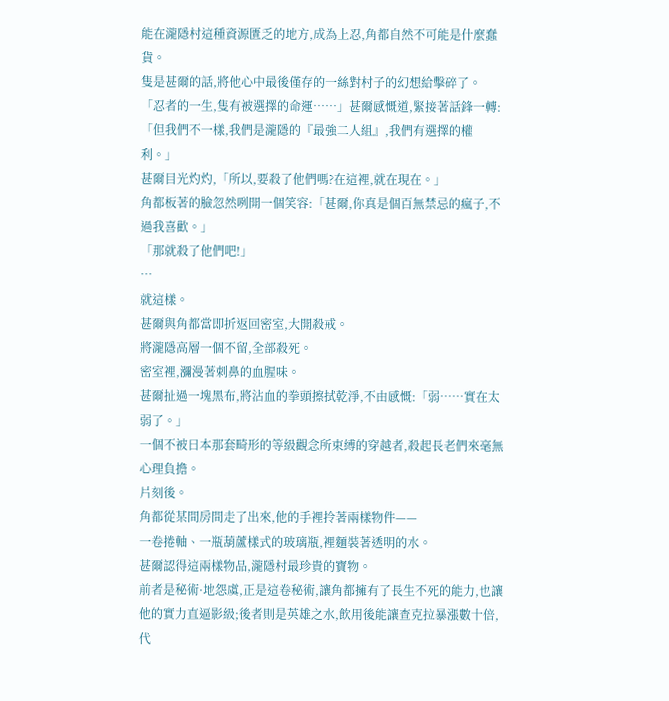能在瀧隱村這種資源匱乏的地方,成為上忍,角都自然不可能是什麼蠢貨。
隻是甚爾的話,將他心中最後僅存的一絲對村子的幻想給擊碎了。
「忍者的一生,隻有被選擇的命運……」甚爾感慨道,緊接著話鋒一轉:「但我們不一樣,我們是瀧隱的『最強二人組』,我們有選擇的權利。」
甚爾目光灼灼,「所以,要殺了他們嗎?在這裡,就在現在。」
角都板著的臉忽然咧開一個笑容:「甚爾,你真是個百無禁忌的瘋子,不過我喜歡。」
「那就殺了他們吧!」
…
就這樣。
甚爾與角都當即折返回密室,大開殺戒。
將瀧隱高層一個不留,全部殺死。
密室裡,瀰漫著刺鼻的血腥味。
甚爾扯過一塊黑布,將沾血的拳頭擦拭乾淨,不由感慨:「弱……實在太弱了。」
一個不被日本那套畸形的等級觀念所束縛的穿越者,殺起長老們來毫無心理負擔。
片刻後。
角都從某間房間走了出來,他的手裡拎著兩樣物件——
一卷捲軸、一瓶葫蘆樣式的玻璃瓶,裡麵裝著透明的水。
甚爾認得這兩樣物品,瀧隱村最珍貴的寶物。
前者是秘術·地怨虞,正是這卷秘術,讓角都擁有了長生不死的能力,也讓他的實力直逼影級;後者則是英雄之水,飲用後能讓查克拉暴漲數十倍,代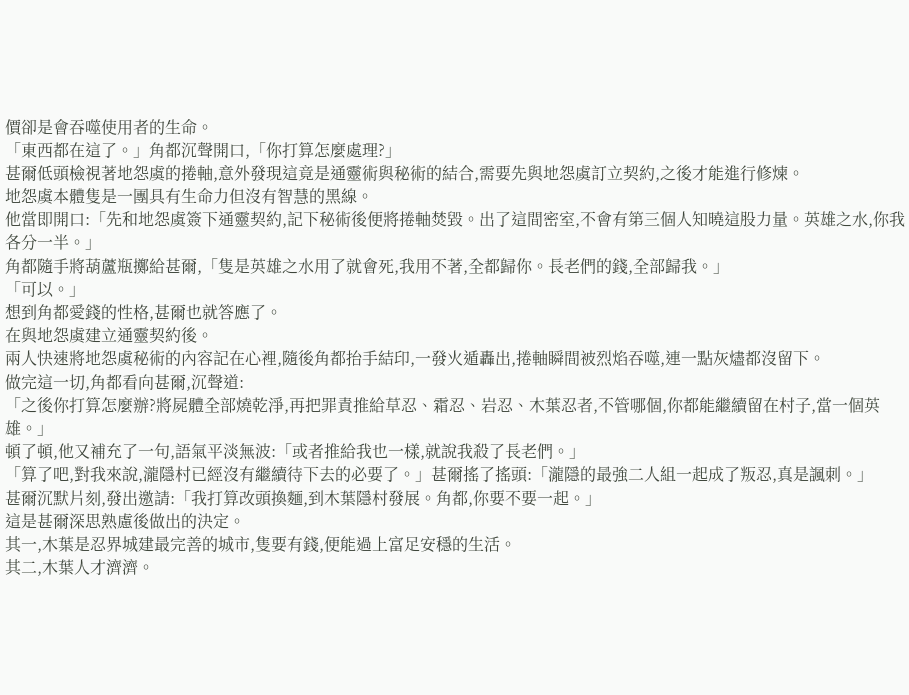價卻是會吞噬使用者的生命。
「東西都在這了。」角都沉聲開口,「你打算怎麼處理?」
甚爾低頭檢視著地怨虞的捲軸,意外發現這竟是通靈術與秘術的結合,需要先與地怨虞訂立契約,之後才能進行修煉。
地怨虞本體隻是一團具有生命力但沒有智慧的黑線。
他當即開口:「先和地怨虞簽下通靈契約,記下秘術後便將捲軸焚毀。出了這間密室,不會有第三個人知曉這股力量。英雄之水,你我各分一半。」
角都隨手將葫蘆瓶擲給甚爾,「隻是英雄之水用了就會死,我用不著,全都歸你。長老們的錢,全部歸我。」
「可以。」
想到角都愛錢的性格,甚爾也就答應了。
在與地怨虞建立通靈契約後。
兩人快速將地怨虞秘術的內容記在心裡,隨後角都抬手結印,一發火遁轟出,捲軸瞬間被烈焰吞噬,連一點灰燼都沒留下。
做完這一切,角都看向甚爾,沉聲道:
「之後你打算怎麼辦?將屍體全部燒乾淨,再把罪責推給草忍、霜忍、岩忍、木葉忍者,不管哪個,你都能繼續留在村子,當一個英雄。」
頓了頓,他又補充了一句,語氣平淡無波:「或者推給我也一樣,就說我殺了長老們。」
「算了吧,對我來說,瀧隱村已經沒有繼續待下去的必要了。」甚爾搖了搖頭:「瀧隱的最強二人組一起成了叛忍,真是諷刺。」
甚爾沉默片刻,發出邀請:「我打算改頭換麵,到木葉隱村發展。角都,你要不要一起。」
這是甚爾深思熟慮後做出的決定。
其一,木葉是忍界城建最完善的城市,隻要有錢,便能過上富足安穩的生活。
其二,木葉人才濟濟。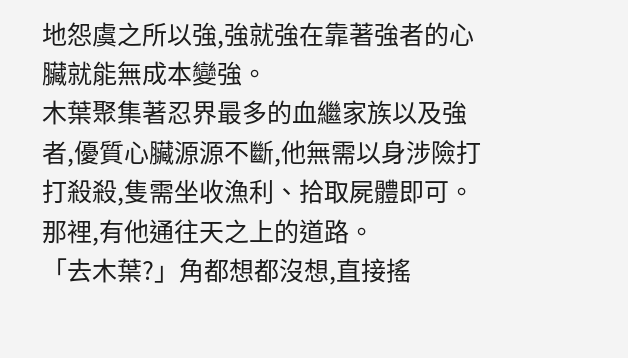地怨虞之所以強,強就強在靠著強者的心臟就能無成本變強。
木葉聚集著忍界最多的血繼家族以及強者,優質心臟源源不斷,他無需以身涉險打打殺殺,隻需坐收漁利、拾取屍體即可。
那裡,有他通往天之上的道路。
「去木葉?」角都想都沒想,直接搖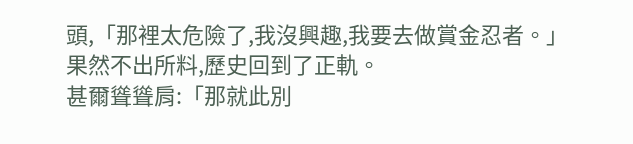頭,「那裡太危險了,我沒興趣,我要去做賞金忍者。」
果然不出所料,歷史回到了正軌。
甚爾聳聳肩:「那就此別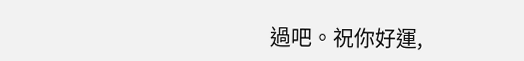過吧。祝你好運,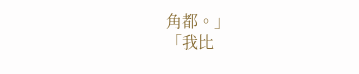角都。」
「我比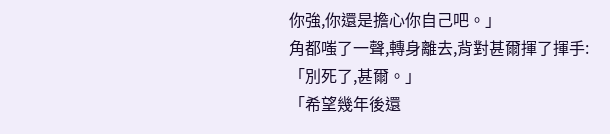你強,你還是擔心你自己吧。」
角都嗤了一聲,轉身離去,背對甚爾揮了揮手:
「別死了,甚爾。」
「希望幾年後還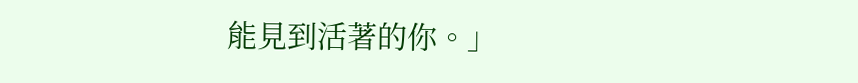能見到活著的你。」